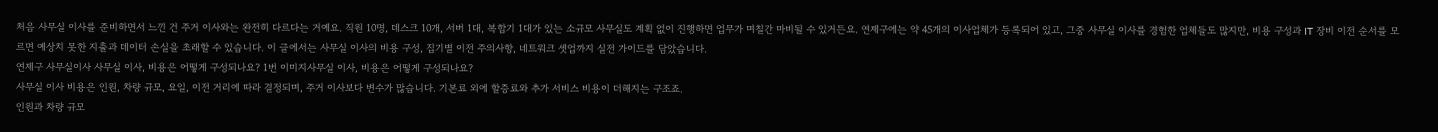처음 사무실 이사를 준비하면서 느낀 건 주거 이사와는 완전히 다르다는 거예요. 직원 10명, 데스크 10개, 서버 1대, 복합기 1대가 있는 소규모 사무실도 계획 없이 진행하면 업무가 며칠간 마비될 수 있거든요. 연제구에는 약 45개의 이사업체가 등록되어 있고, 그중 사무실 이사를 경험한 업체들도 많지만, 비용 구성과 IT 장비 이전 순서를 모르면 예상치 못한 지출과 데이터 손실을 초래할 수 있습니다. 이 글에서는 사무실 이사의 비용 구성, 집기별 이전 주의사항, 네트워크 셋업까지 실전 가이드를 담았습니다.
연제구 사무실이사 사무실 이사, 비용은 어떻게 구성되나요? 1번 이미지사무실 이사, 비용은 어떻게 구성되나요?
사무실 이사 비용은 인원, 차량 규모, 요일, 이전 거리에 따라 결정되며, 주거 이사보다 변수가 많습니다. 기본료 외에 할증료와 추가 서비스 비용이 더해지는 구조죠.
인원과 차량 규모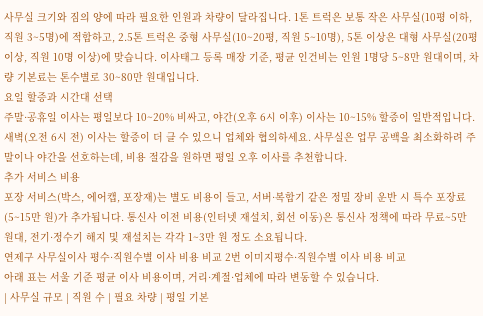사무실 크기와 짐의 양에 따라 필요한 인원과 차량이 달라집니다. 1톤 트럭은 보통 작은 사무실(10평 이하, 직원 3~5명)에 적합하고, 2.5톤 트럭은 중형 사무실(10~20평, 직원 5~10명), 5톤 이상은 대형 사무실(20평 이상, 직원 10명 이상)에 맞습니다. 이사태그 등록 매장 기준, 평균 인건비는 인원 1명당 5~8만 원대이며, 차량 기본료는 톤수별로 30~80만 원대입니다.
요일 할증과 시간대 선택
주말·공휴일 이사는 평일보다 10~20% 비싸고, 야간(오후 6시 이후) 이사는 10~15% 할증이 일반적입니다. 새벽(오전 6시 전) 이사는 할증이 더 클 수 있으니 업체와 협의하세요. 사무실은 업무 공백을 최소화하려 주말이나 야간을 선호하는데, 비용 절감을 원하면 평일 오후 이사를 추천합니다.
추가 서비스 비용
포장 서비스(박스, 에어캡, 포장재)는 별도 비용이 들고, 서버·복합기 같은 정밀 장비 운반 시 특수 포장료(5~15만 원)가 추가됩니다. 통신사 이전 비용(인터넷 재설치, 회선 이동)은 통신사 정책에 따라 무료~5만 원대, 전기·정수기 해지 및 재설치는 각각 1~3만 원 정도 소요됩니다.
연제구 사무실이사 평수·직원수별 이사 비용 비교 2번 이미지평수·직원수별 이사 비용 비교
아래 표는 서울 기준 평균 이사 비용이며, 거리·계절·업체에 따라 변동할 수 있습니다.
| 사무실 규모 | 직원 수 | 필요 차량 | 평일 기본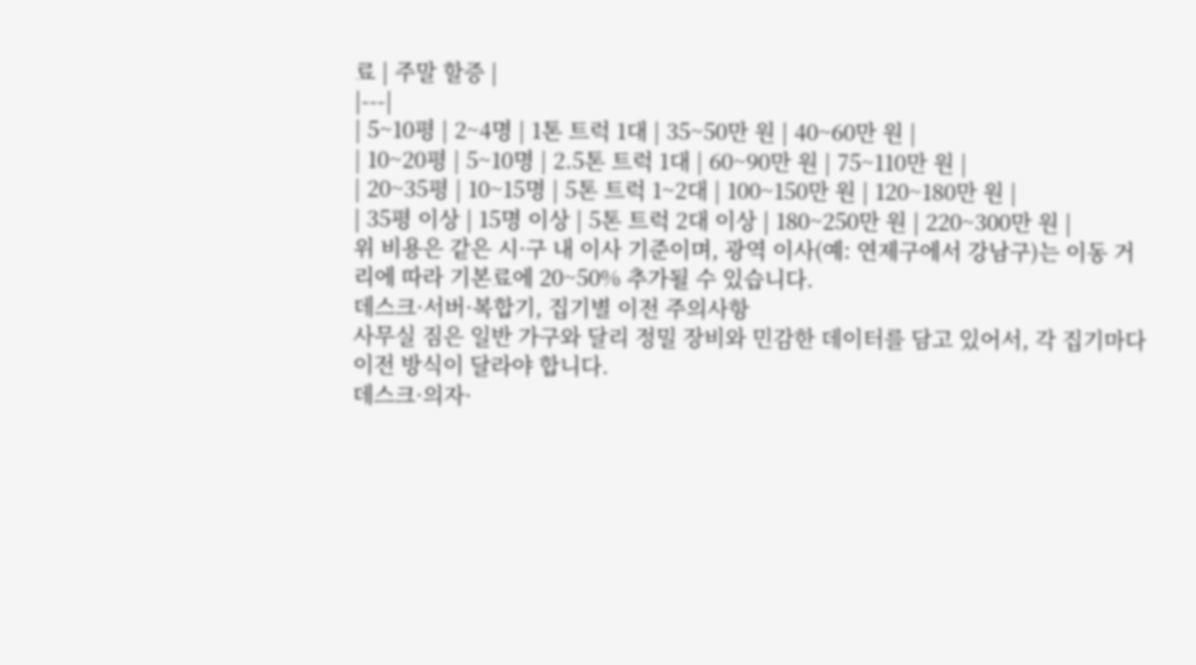료 | 주말 할증 |
|---|
| 5~10평 | 2~4명 | 1톤 트럭 1대 | 35~50만 원 | 40~60만 원 |
| 10~20평 | 5~10명 | 2.5톤 트럭 1대 | 60~90만 원 | 75~110만 원 |
| 20~35평 | 10~15명 | 5톤 트럭 1~2대 | 100~150만 원 | 120~180만 원 |
| 35평 이상 | 15명 이상 | 5톤 트럭 2대 이상 | 180~250만 원 | 220~300만 원 |
위 비용은 같은 시·구 내 이사 기준이며, 광역 이사(예: 연제구에서 강남구)는 이동 거리에 따라 기본료에 20~50% 추가될 수 있습니다.
데스크·서버·복합기, 집기별 이전 주의사항
사무실 짐은 일반 가구와 달리 정밀 장비와 민감한 데이터를 담고 있어서, 각 집기마다 이전 방식이 달라야 합니다.
데스크·의자·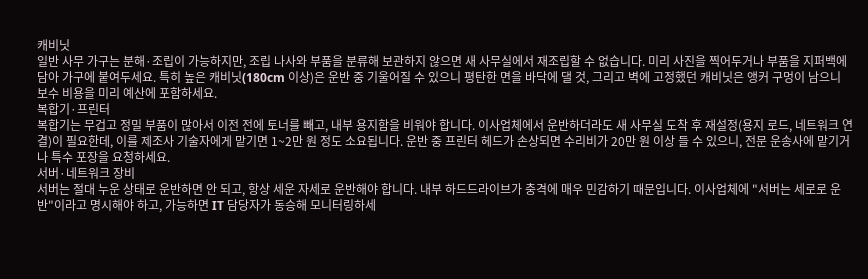캐비닛
일반 사무 가구는 분해·조립이 가능하지만, 조립 나사와 부품을 분류해 보관하지 않으면 새 사무실에서 재조립할 수 없습니다. 미리 사진을 찍어두거나 부품을 지퍼백에 담아 가구에 붙여두세요. 특히 높은 캐비닛(180cm 이상)은 운반 중 기울어질 수 있으니 평탄한 면을 바닥에 댈 것, 그리고 벽에 고정했던 캐비닛은 앵커 구멍이 남으니 보수 비용을 미리 예산에 포함하세요.
복합기·프린터
복합기는 무겁고 정밀 부품이 많아서 이전 전에 토너를 빼고, 내부 용지함을 비워야 합니다. 이사업체에서 운반하더라도 새 사무실 도착 후 재설정(용지 로드, 네트워크 연결)이 필요한데, 이를 제조사 기술자에게 맡기면 1~2만 원 정도 소요됩니다. 운반 중 프린터 헤드가 손상되면 수리비가 20만 원 이상 들 수 있으니, 전문 운송사에 맡기거나 특수 포장을 요청하세요.
서버·네트워크 장비
서버는 절대 누운 상태로 운반하면 안 되고, 항상 세운 자세로 운반해야 합니다. 내부 하드드라이브가 충격에 매우 민감하기 때문입니다. 이사업체에 "서버는 세로로 운반"이라고 명시해야 하고, 가능하면 IT 담당자가 동승해 모니터링하세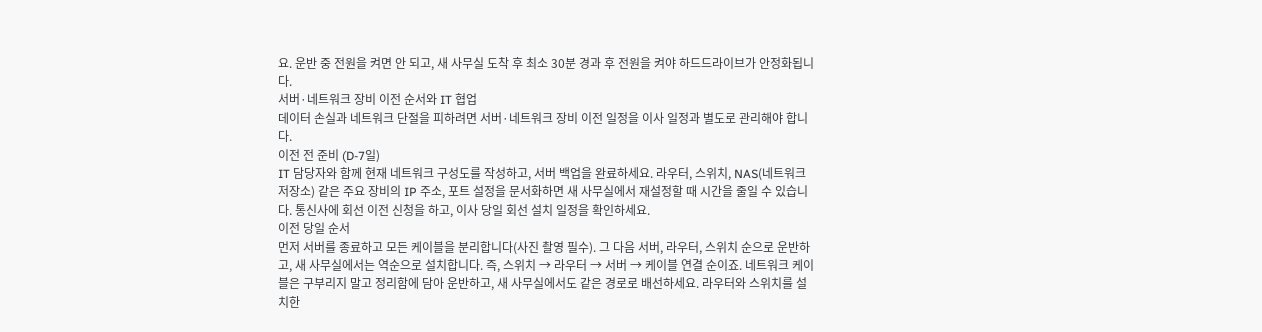요. 운반 중 전원을 켜면 안 되고, 새 사무실 도착 후 최소 30분 경과 후 전원을 켜야 하드드라이브가 안정화됩니다.
서버·네트워크 장비 이전 순서와 IT 협업
데이터 손실과 네트워크 단절을 피하려면 서버·네트워크 장비 이전 일정을 이사 일정과 별도로 관리해야 합니다.
이전 전 준비 (D-7일)
IT 담당자와 함께 현재 네트워크 구성도를 작성하고, 서버 백업을 완료하세요. 라우터, 스위치, NAS(네트워크 저장소) 같은 주요 장비의 IP 주소, 포트 설정을 문서화하면 새 사무실에서 재설정할 때 시간을 줄일 수 있습니다. 통신사에 회선 이전 신청을 하고, 이사 당일 회선 설치 일정을 확인하세요.
이전 당일 순서
먼저 서버를 종료하고 모든 케이블을 분리합니다(사진 촬영 필수). 그 다음 서버, 라우터, 스위치 순으로 운반하고, 새 사무실에서는 역순으로 설치합니다. 즉, 스위치 → 라우터 → 서버 → 케이블 연결 순이죠. 네트워크 케이블은 구부리지 말고 정리함에 담아 운반하고, 새 사무실에서도 같은 경로로 배선하세요. 라우터와 스위치를 설치한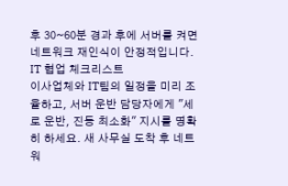후 30~60분 경과 후에 서버를 켜면 네트워크 재인식이 안정적입니다.
IT 협업 체크리스트
이사업체와 IT팀의 일정을 미리 조율하고, 서버 운반 담당자에게 "세로 운반, 진동 최소화" 지시를 명확히 하세요. 새 사무실 도착 후 네트워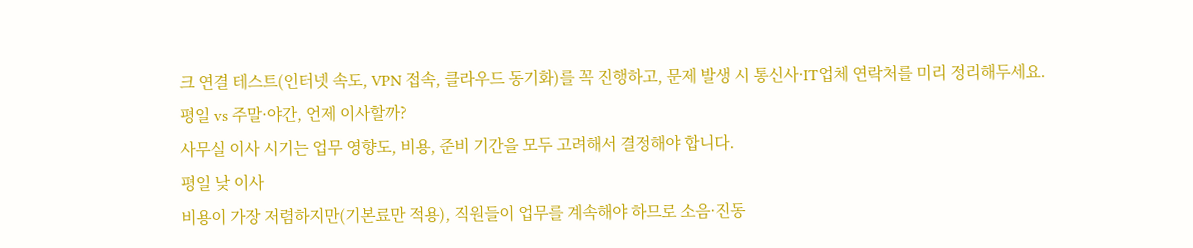크 연결 테스트(인터넷 속도, VPN 접속, 클라우드 동기화)를 꼭 진행하고, 문제 발생 시 통신사·IT업체 연락처를 미리 정리해두세요.
평일 vs 주말·야간, 언제 이사할까?
사무실 이사 시기는 업무 영향도, 비용, 준비 기간을 모두 고려해서 결정해야 합니다.
평일 낮 이사
비용이 가장 저렴하지만(기본료만 적용), 직원들이 업무를 계속해야 하므로 소음·진동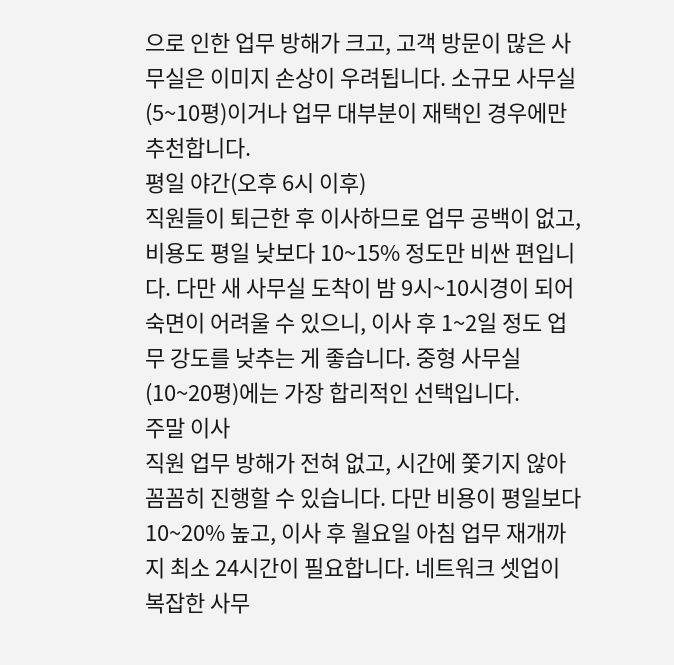으로 인한 업무 방해가 크고, 고객 방문이 많은 사무실은 이미지 손상이 우려됩니다. 소규모 사무실(5~10평)이거나 업무 대부분이 재택인 경우에만 추천합니다.
평일 야간(오후 6시 이후)
직원들이 퇴근한 후 이사하므로 업무 공백이 없고, 비용도 평일 낮보다 10~15% 정도만 비싼 편입니다. 다만 새 사무실 도착이 밤 9시~10시경이 되어 숙면이 어려울 수 있으니, 이사 후 1~2일 정도 업무 강도를 낮추는 게 좋습니다. 중형 사무실(10~20평)에는 가장 합리적인 선택입니다.
주말 이사
직원 업무 방해가 전혀 없고, 시간에 쫓기지 않아 꼼꼼히 진행할 수 있습니다. 다만 비용이 평일보다 10~20% 높고, 이사 후 월요일 아침 업무 재개까지 최소 24시간이 필요합니다. 네트워크 셋업이 복잡한 사무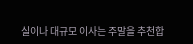실이나 대규모 이사는 주말을 추천합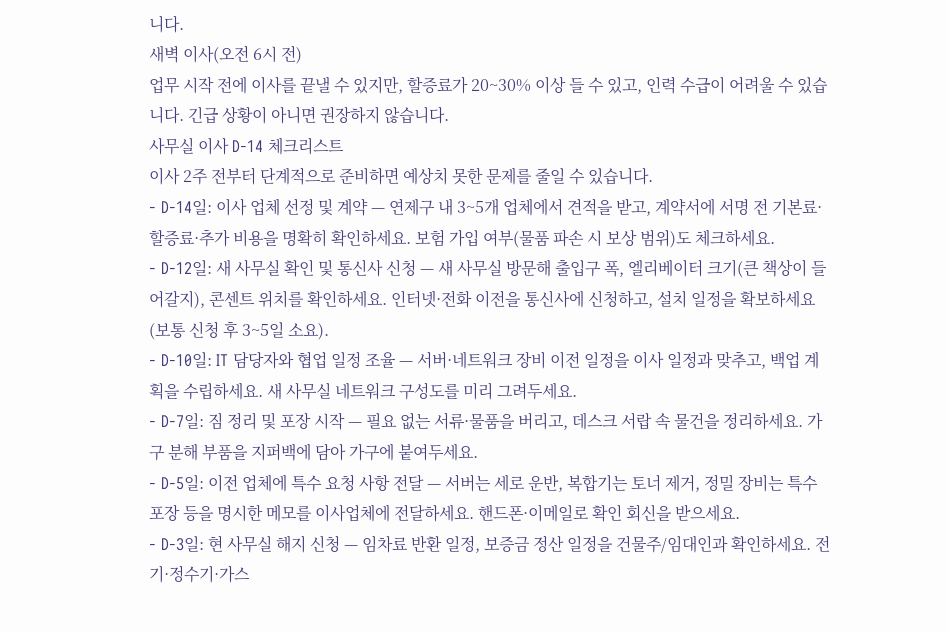니다.
새벽 이사(오전 6시 전)
업무 시작 전에 이사를 끝낼 수 있지만, 할증료가 20~30% 이상 들 수 있고, 인력 수급이 어려울 수 있습니다. 긴급 상황이 아니면 권장하지 않습니다.
사무실 이사 D-14 체크리스트
이사 2주 전부터 단계적으로 준비하면 예상치 못한 문제를 줄일 수 있습니다.
- D-14일: 이사 업체 선정 및 계약 — 연제구 내 3~5개 업체에서 견적을 받고, 계약서에 서명 전 기본료·할증료·추가 비용을 명확히 확인하세요. 보험 가입 여부(물품 파손 시 보상 범위)도 체크하세요.
- D-12일: 새 사무실 확인 및 통신사 신청 — 새 사무실 방문해 출입구 폭, 엘리베이터 크기(큰 책상이 들어갈지), 콘센트 위치를 확인하세요. 인터넷·전화 이전을 통신사에 신청하고, 설치 일정을 확보하세요(보통 신청 후 3~5일 소요).
- D-10일: IT 담당자와 협업 일정 조율 — 서버·네트워크 장비 이전 일정을 이사 일정과 맞추고, 백업 계획을 수립하세요. 새 사무실 네트워크 구성도를 미리 그려두세요.
- D-7일: 짐 정리 및 포장 시작 — 필요 없는 서류·물품을 버리고, 데스크 서랍 속 물건을 정리하세요. 가구 분해 부품을 지퍼백에 담아 가구에 붙여두세요.
- D-5일: 이전 업체에 특수 요청 사항 전달 — 서버는 세로 운반, 복합기는 토너 제거, 정밀 장비는 특수 포장 등을 명시한 메모를 이사업체에 전달하세요. 핸드폰·이메일로 확인 회신을 받으세요.
- D-3일: 현 사무실 해지 신청 — 임차료 반환 일정, 보증금 정산 일정을 건물주/임대인과 확인하세요. 전기·정수기·가스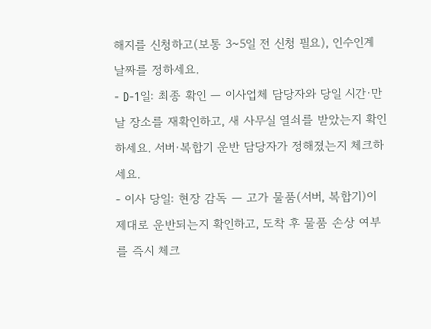해지를 신청하고(보통 3~5일 전 신청 필요), 인수인계 날짜를 정하세요.
- D-1일: 최종 확인 — 이사업체 담당자와 당일 시간·만날 장소를 재확인하고, 새 사무실 열쇠를 받았는지 확인하세요. 서버·복합기 운반 담당자가 정해졌는지 체크하세요.
- 이사 당일: 현장 감독 — 고가 물품(서버, 복합기)이 제대로 운반되는지 확인하고, 도착 후 물품 손상 여부를 즉시 체크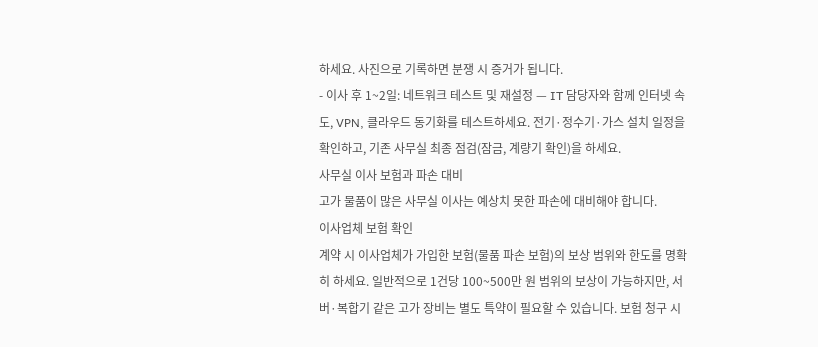하세요. 사진으로 기록하면 분쟁 시 증거가 됩니다.
- 이사 후 1~2일: 네트워크 테스트 및 재설정 — IT 담당자와 함께 인터넷 속도, VPN, 클라우드 동기화를 테스트하세요. 전기·정수기·가스 설치 일정을 확인하고, 기존 사무실 최종 점검(잠금, 계량기 확인)을 하세요.
사무실 이사 보험과 파손 대비
고가 물품이 많은 사무실 이사는 예상치 못한 파손에 대비해야 합니다.
이사업체 보험 확인
계약 시 이사업체가 가입한 보험(물품 파손 보험)의 보상 범위와 한도를 명확히 하세요. 일반적으로 1건당 100~500만 원 범위의 보상이 가능하지만, 서버·복합기 같은 고가 장비는 별도 특약이 필요할 수 있습니다. 보험 청구 시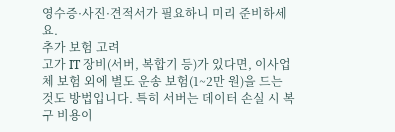영수증·사진·견적서가 필요하니 미리 준비하세요.
추가 보험 고려
고가 IT 장비(서버, 복합기 등)가 있다면, 이사업체 보험 외에 별도 운송 보험(1~2만 원)을 드는 것도 방법입니다. 특히 서버는 데이터 손실 시 복구 비용이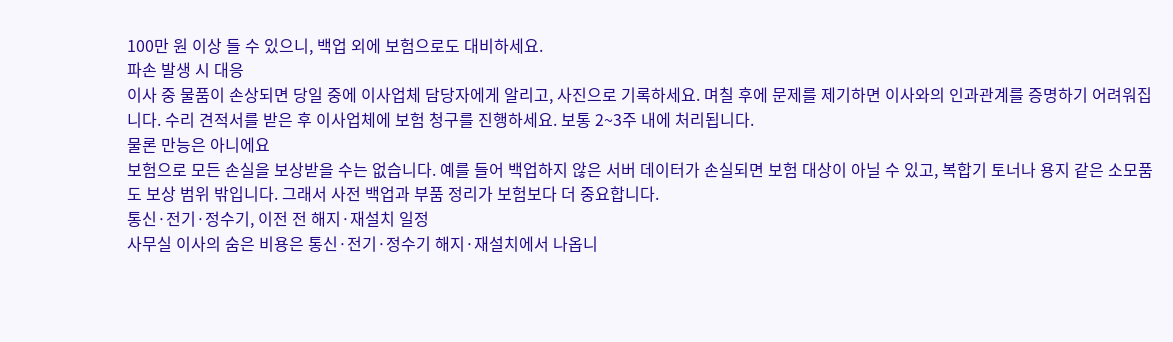100만 원 이상 들 수 있으니, 백업 외에 보험으로도 대비하세요.
파손 발생 시 대응
이사 중 물품이 손상되면 당일 중에 이사업체 담당자에게 알리고, 사진으로 기록하세요. 며칠 후에 문제를 제기하면 이사와의 인과관계를 증명하기 어려워집니다. 수리 견적서를 받은 후 이사업체에 보험 청구를 진행하세요. 보통 2~3주 내에 처리됩니다.
물론 만능은 아니에요
보험으로 모든 손실을 보상받을 수는 없습니다. 예를 들어 백업하지 않은 서버 데이터가 손실되면 보험 대상이 아닐 수 있고, 복합기 토너나 용지 같은 소모품도 보상 범위 밖입니다. 그래서 사전 백업과 부품 정리가 보험보다 더 중요합니다.
통신·전기·정수기, 이전 전 해지·재설치 일정
사무실 이사의 숨은 비용은 통신·전기·정수기 해지·재설치에서 나옵니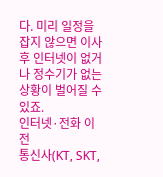다. 미리 일정을 잡지 않으면 이사 후 인터넷이 없거나 정수기가 없는 상황이 벌어질 수 있죠.
인터넷·전화 이전
통신사(KT, SKT,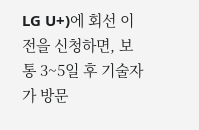LG U+)에 회선 이전을 신청하면, 보통 3~5일 후 기술자가 방문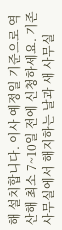해 설치합니다. 이사 예정일 기준으로 역산해 최소 7~10일 전에 신청하세요. 기존 사무실에서 해지하는 날과 새 사무실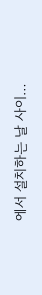에서 설치하는 날 사이…